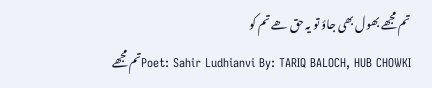تم مجھے بھول بھی جاؤ تو یہ حق ھے تم کو
Poet: Sahir Ludhianvi By: TARIQ BALOCH, HUB CHOWKIتم مجھے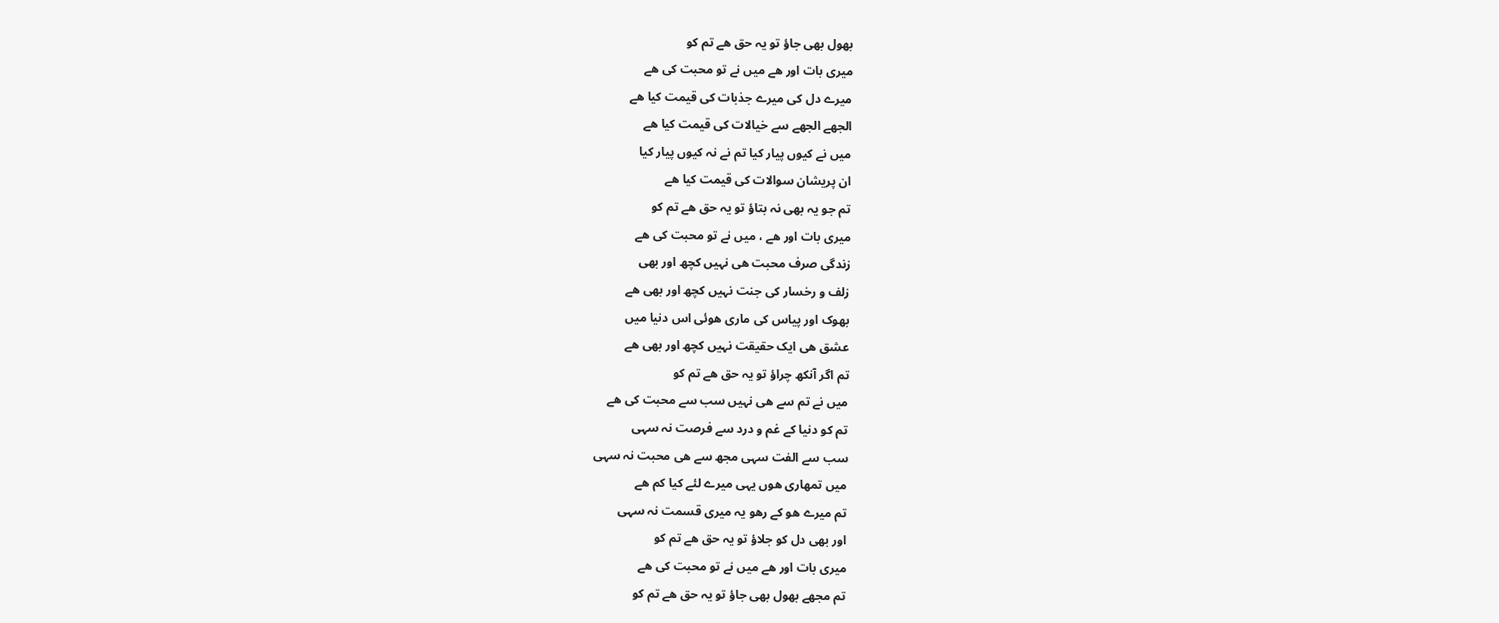بھول بھی جاؤ تو یہ حق ھے تم کو
میری بات اور ھے میں نے تو محبت کی ھے
میرے دل کی میرے جذبات کی قیمت کیا ھے
الجھے الجھے سے خیالات کی قیمت کیا ھے
میں نے کیوں پیار کیا تم نے نہ کیوں پیار کیا
ان پریشان سوالات کی قیمت کیا ھے
تم جو یہ بھی نہ بتاؤ تو یہ حق ھے تم کو
میری بات اور ھے ، میں نے تو محبت کی ھے
زندگی صرف محبت ھی نہیں کچھ اور بھی
زلف و رخسار کی جنت نہیں کچھ اور بھی ھے
بھوک اور پیاس کی ماری ھوئی اس دنیا میں
عشق ھی ایک حقیقت نہیں کچھ اور بھی ھے
تم اگر آنکھ چراؤ تو یہ حق ھے تم کو
میں نے تم سے ھی نہیں سب سے محبت کی ھے
تم کو دنیا کے غم و درد سے فرصت نہ سہی
سب سے الفت سہی مجھ سے ھی محبت نہ سہی
میں تمھاری ھوں یہی میرے لئے کیا کم ھے
تم میرے ھو کے رھو یہ میری قسمت نہ سہی
اور بھی دل کو جلاؤ تو یہ حق ھے تم کو
میری بات اور ھے میں نے تو محبت کی ھے
تم مجھے بھول بھی جاؤ تو یہ حق ھے تم کو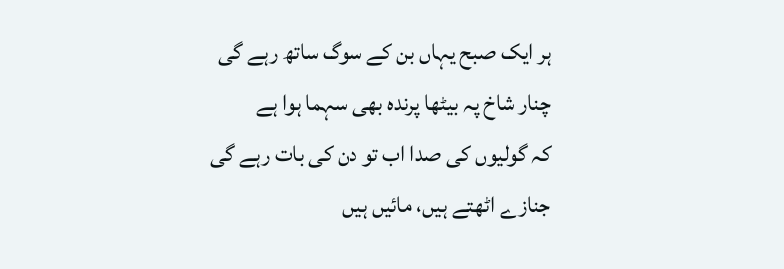ہر ایک صبح یہاں بن کے سوگ ساتھ رہے گی
چنار شاخ پہ بیٹھا پرندہ بھی سہما ہوا ہے
کہ گولیوں کی صدا اب تو دن کی بات رہے گی
جنازے اٹھتے ہیں، مائیں ہیں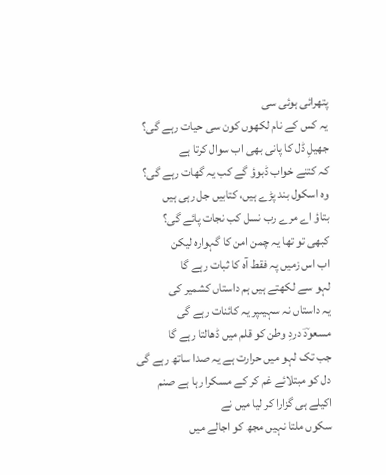پتھرائی ہوئی سی
یہ کس کے نام لکھوں کون سی حیات رہے گی؟
جھیلِ ڈل کا پانی بھی اب سوال کرتا ہے
کہ کتنے خواب ڈبوؤ گے کب یہ گھات رہے گی؟
وہ اسکول بند پڑے ہیں، کتابیں جل رہی ہیں
بتاؤ اے مرے رب نسل کب نجات پائے گی؟
کبھی تو تھا یہ چمن امن کا گہوارہ لیکن
اب اس زمیں پہ فقط آہ کا ثبات رہے گا
لہو سے لکھتے ہیں ہم داستاں کشمیر کی
یہ داستاں نہ سہیںپر یہ کائنات رہے گی
مسعودؔ دردِ وطن کو قلم میں ڈھالتا رہے گا
جب تک لہو میں حرارت ہے یہ صدا ساتھ رہے گی
دل کو مبتلائے غم کر کے مسکرا رہا ہے صنم
اکیلے ہی گزارا کر لیا میں نے
سکوں ملتا نہیں مجھ کو اجالے میں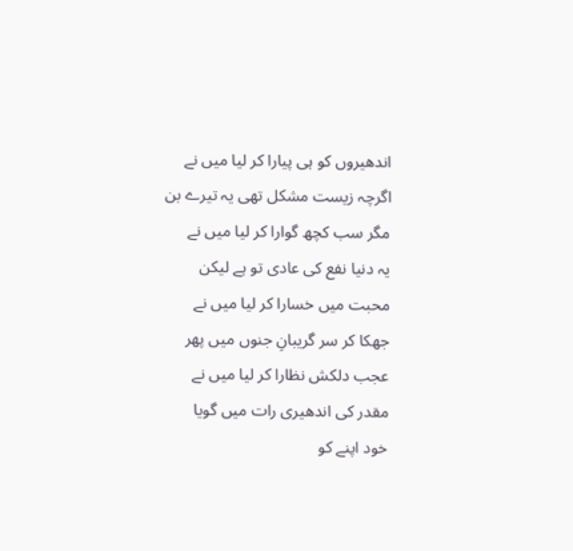اندھیروں کو ہی پیارا کر لیا میں نے
اگرچہ زیست مشکل تھی یہ تیرے بن
مگر سب کچھ گوارا کر لیا میں نے
یہ دنیا نفع کی عادی تو ہے لیکن
محبت میں خسارا کر لیا میں نے
جھکا کر سر گریبانِ جنوں میں پھر
عجب دلکش نظارا کر لیا میں نے
مقدر کی اندھیری رات میں گویا
خود اپنے کو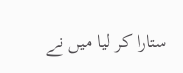ستارا کر لیا میں نے